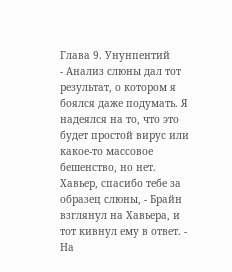Глава 9. Унунпентий
- Анализ слюны дал тот результат, о котором я боялся даже подумать. Я надеялся на то, что это будет простой вирус или какое-то массовое бешенство, но нет. Хавьер, спасибо тебе за образец слюны, - Брайн взглянул на Хавьера, и тот кивнул ему в ответ. - На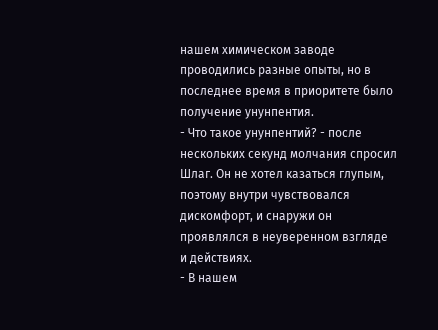нашем химическом заводе проводились разные опыты, но в последнее время в приоритете было получение унунпентия.
- Что такое унунпентий? - после нескольких секунд молчания спросил Шлаг. Он не хотел казаться глупым, поэтому внутри чувствовался дискомфорт, и снаружи он проявлялся в неуверенном взгляде и действиях.
- В нашем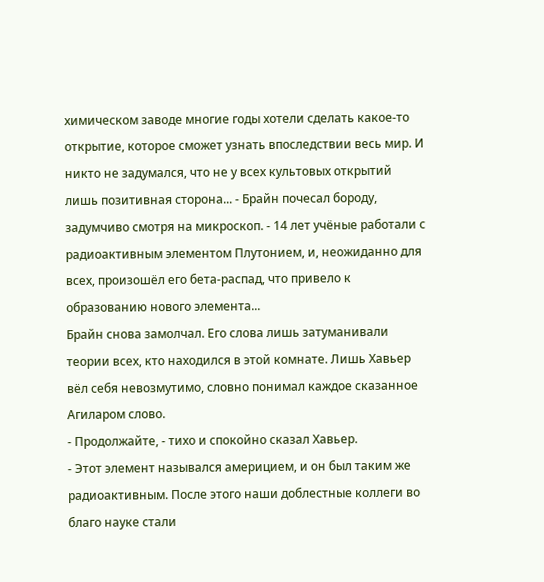химическом заводе многие годы хотели сделать какое-то открытие, которое сможет узнать впоследствии весь мир. И никто не задумался, что не у всех культовых открытий лишь позитивная сторона... - Брайн почесал бороду, задумчиво смотря на микроскоп. - 14 лет учёные работали с радиоактивным элементом Плутонием, и, неожиданно для всех, произошёл его бета-распад, что привело к образованию нового элемента...
Брайн снова замолчал. Его слова лишь затуманивали теории всех, кто находился в этой комнате. Лишь Хавьер вёл себя невозмутимо, словно понимал каждое сказанное Агиларом слово.
- Продолжайте, - тихо и спокойно сказал Хавьер.
- Этот элемент назывался америцием, и он был таким же радиоактивным. После этого наши доблестные коллеги во благо науке стали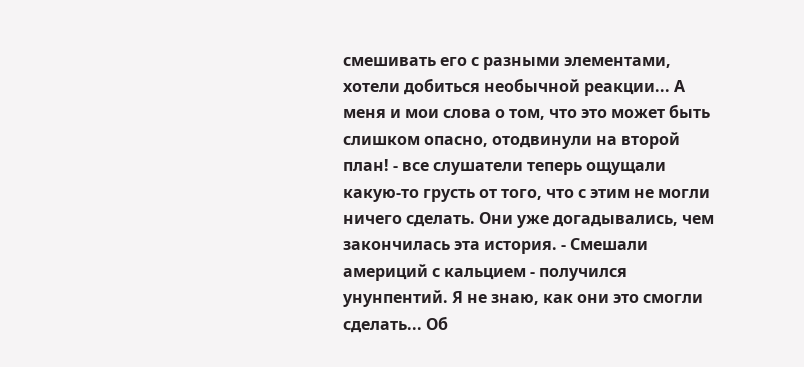смешивать его с разными элементами, хотели добиться необычной реакции... А меня и мои слова о том, что это может быть слишком опасно, отодвинули на второй план! - все слушатели теперь ощущали какую-то грусть от того, что с этим не могли ничего сделать. Они уже догадывались, чем закончилась эта история. - Смешали америций с кальцием - получился унунпентий. Я не знаю, как они это смогли сделать... Об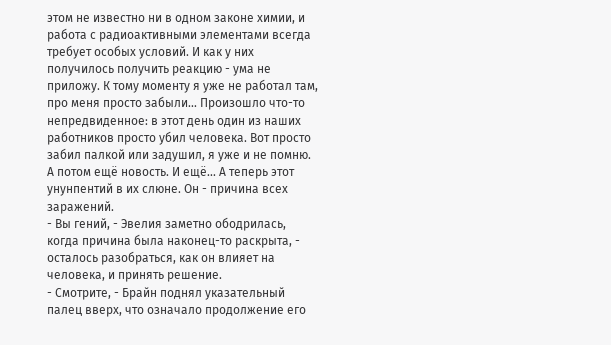этом не известно ни в одном законе химии, и работа с радиоактивными элементами всегда требует особых условий. И как у них получилось получить реакцию - ума не приложу. К тому моменту я уже не работал там, про меня просто забыли... Произошло что-то непредвиденное: в этот день один из наших работников просто убил человека. Вот просто забил палкой или задушил, я уже и не помню. А потом ещё новость. И ещё... А теперь этот унунпентий в их слюне. Он - причина всех заражений.
- Вы гений, - Эвелия заметно ободрилась, когда причина была наконец-то раскрыта, - осталось разобраться, как он влияет на человека, и принять решение.
- Смотрите, - Брайн поднял указательный палец вверх, что означало продолжение его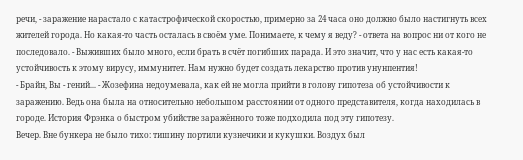речи, - заражение нарастало с катастрофической скоростью, примерно за 24 часа оно должно было настигнуть всех жителей города. Но какая-то часть осталась в своём уме. Понимаете, к чему я веду? - ответа на вопрос ни от кого не последовало. - Выживших было много, если брать в счёт погибших парада. И это значит, что у нас есть какая-то устойчивость к этому вирусу, иммунитет. Нам нужно будет создать лекарство против унунпентия!
- Брайн, Вы - гений... - Жозефина недоумевала, как ей не могла прийти в голову гипотеза об устойчивости к заражению. Ведь она была на относительно небольшом расстоянии от одного представителя, когда находилась в городе. История Фрэнка о быстром убийстве заражённого тоже подходила под эту гипотезу.
Вечер. Вне бункера не было тихо: тишину портили кузнечики и кукушки. Воздух был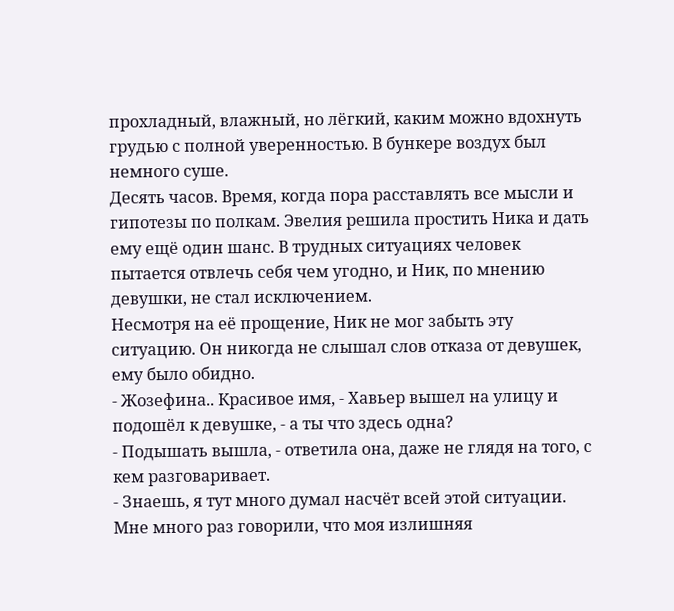прохладный, влажный, но лёгкий, каким можно вдохнуть грудью с полной уверенностью. В бункере воздух был немного суше.
Десять часов. Время, когда пора расставлять все мысли и гипотезы по полкам. Эвелия решила простить Ника и дать ему ещё один шанс. В трудных ситуациях человек пытается отвлечь себя чем угодно, и Ник, по мнению девушки, не стал исключением.
Несмотря на её прощение, Ник не мог забыть эту ситуацию. Он никогда не слышал слов отказа от девушек, ему было обидно.
- Жозефина.. Красивое имя, - Хавьер вышел на улицу и подошёл к девушке, - а ты что здесь одна?
- Подышать вышла, - ответила она, даже не глядя на того, с кем разговаривает.
- Знаешь, я тут много думал насчёт всей этой ситуации. Мне много раз говорили, что моя излишняя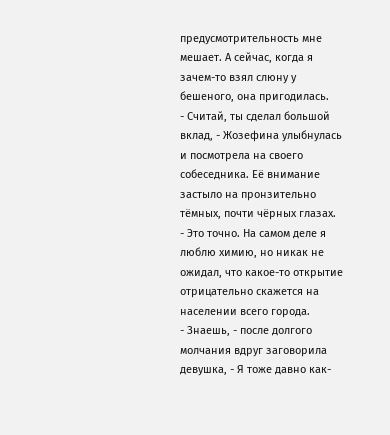предусмотрительность мне мешает. А сейчас, когда я зачем-то взял слюну у бешеного, она пригодилась.
- Считай, ты сделал большой вклад, - Жозефина улыбнулась и посмотрела на своего собеседника. Её внимание застыло на пронзительно тёмных, почти чёрных глазах.
- Это точно. На самом деле я люблю химию, но никак не ожидал, что какое-то открытие отрицательно скажется на населении всего города.
- Знаешь, - после долгого молчания вдруг заговорила девушка, - Я тоже давно как-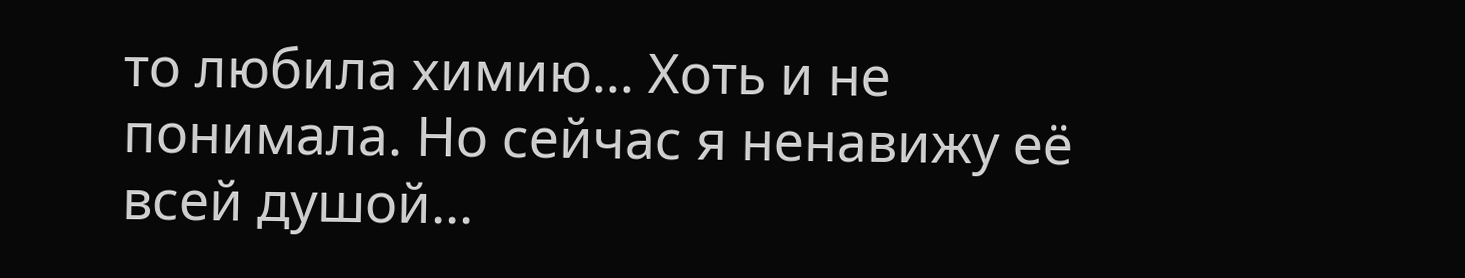то любила химию... Хоть и не понимала. Но сейчас я ненавижу её всей душой...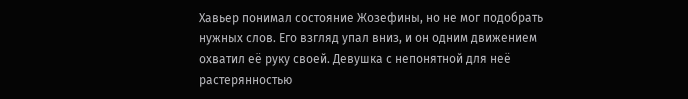Хавьер понимал состояние Жозефины, но не мог подобрать нужных слов. Его взгляд упал вниз, и он одним движением охватил её руку своей. Девушка с непонятной для неё растерянностью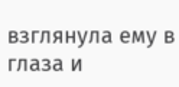взглянула ему в глаза и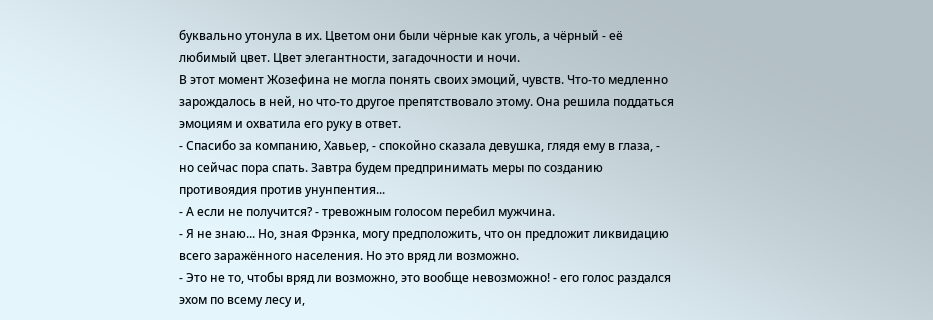буквально утонула в их. Цветом они были чёрные как уголь, а чёрный - её любимый цвет. Цвет элегантности, загадочности и ночи.
В этот момент Жозефина не могла понять своих эмоций, чувств. Что-то медленно зарождалось в ней, но что-то другое препятствовало этому. Она решила поддаться эмоциям и охватила его руку в ответ.
- Спасибо за компанию, Хавьер, - спокойно сказала девушка, глядя ему в глаза, - но сейчас пора спать. Завтра будем предпринимать меры по созданию противоядия против унунпентия...
- А если не получится? - тревожным голосом перебил мужчина.
- Я не знаю... Но, зная Фрэнка, могу предположить, что он предложит ликвидацию всего заражённого населения. Но это вряд ли возможно.
- Это не то, чтобы вряд ли возможно, это вообще невозможно! - его голос раздался эхом по всему лесу и,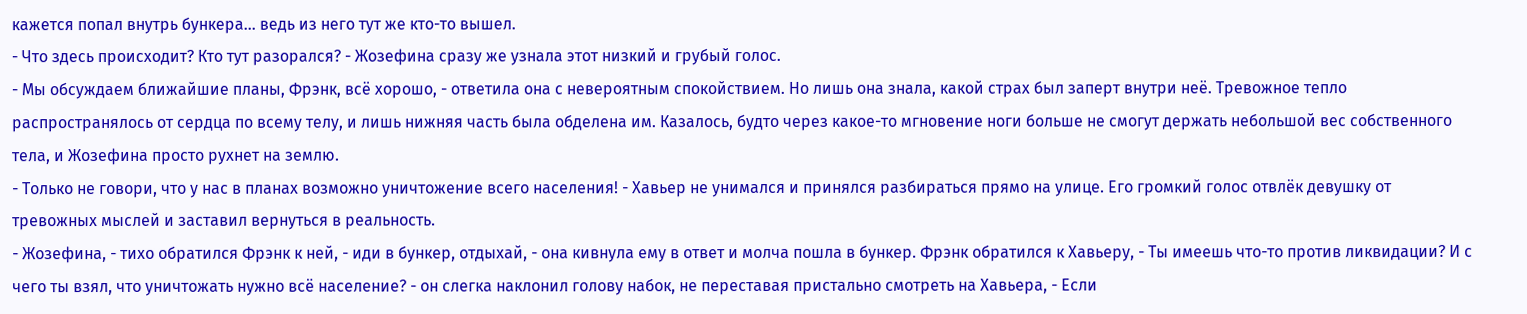кажется попал внутрь бункера... ведь из него тут же кто-то вышел.
- Что здесь происходит? Кто тут разорался? - Жозефина сразу же узнала этот низкий и грубый голос.
- Мы обсуждаем ближайшие планы, Фрэнк, всё хорошо, - ответила она с невероятным спокойствием. Но лишь она знала, какой страх был заперт внутри неё. Тревожное тепло распространялось от сердца по всему телу, и лишь нижняя часть была обделена им. Казалось, будто через какое-то мгновение ноги больше не смогут держать небольшой вес собственного тела, и Жозефина просто рухнет на землю.
- Только не говори, что у нас в планах возможно уничтожение всего населения! - Хавьер не унимался и принялся разбираться прямо на улице. Его громкий голос отвлёк девушку от тревожных мыслей и заставил вернуться в реальность.
- Жозефина, - тихо обратился Фрэнк к ней, - иди в бункер, отдыхай, - она кивнула ему в ответ и молча пошла в бункер. Фрэнк обратился к Хавьеру, - Ты имеешь что-то против ликвидации? И с чего ты взял, что уничтожать нужно всё население? - он слегка наклонил голову набок, не переставая пристально смотреть на Хавьера, - Если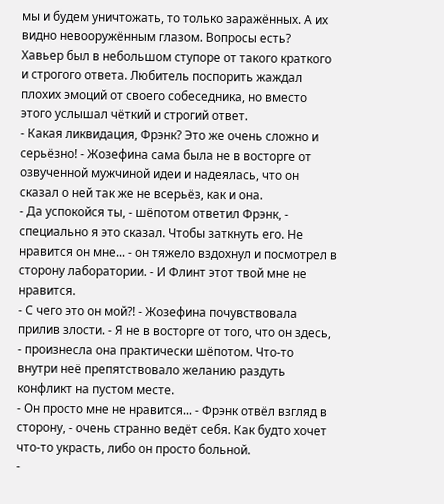мы и будем уничтожать, то только заражённых. А их видно невооружённым глазом. Вопросы есть?
Хавьер был в небольшом ступоре от такого краткого и строгого ответа. Любитель поспорить жаждал плохих эмоций от своего собеседника, но вместо этого услышал чёткий и строгий ответ.
- Какая ликвидация, Фрэнк? Это же очень сложно и серьёзно! - Жозефина сама была не в восторге от озвученной мужчиной идеи и надеялась, что он сказал о ней так же не всерьёз, как и она.
- Да успокойся ты, - шёпотом ответил Фрэнк, - специально я это сказал. Чтобы заткнуть его. Не нравится он мне... - он тяжело вздохнул и посмотрел в сторону лаборатории. - И Флинт этот твой мне не нравится.
- С чего это он мой?! - Жозефина почувствовала прилив злости. - Я не в восторге от того, что он здесь, - произнесла она практически шёпотом. Что-то внутри неё препятствовало желанию раздуть конфликт на пустом месте.
- Он просто мне не нравится... - Фрэнк отвёл взгляд в сторону, - очень странно ведёт себя. Как будто хочет что-то украсть, либо он просто больной.
-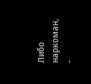Либо наркоман, -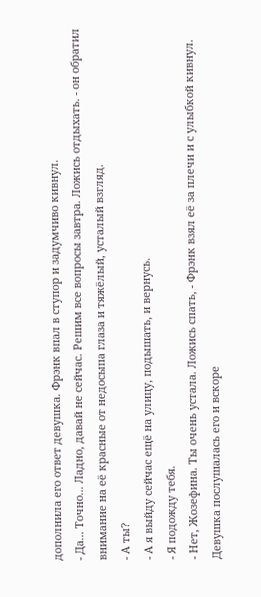дополнила его ответ девушка. Фрэнк впал в ступор и задумчиво кивнул.
- Да... Точно... Ладно, давай не сейчас. Решим все вопросы завтра. Ложись отдыхать. - он обратил внимание на её красные от недосыпа глаза и тяжёлый, усталый взгляд.
- А ты?
- А я выйду сейчас ещё на улицу, подышать, и вернусь.
- Я подожду тебя.
- Нет, Жозефина. Ты очень устала. Ложись спать, - Фрэнк взял её за плечи и с улыбкой кивнул. Девушка послушалась его и вскоре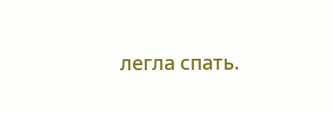легла спать.